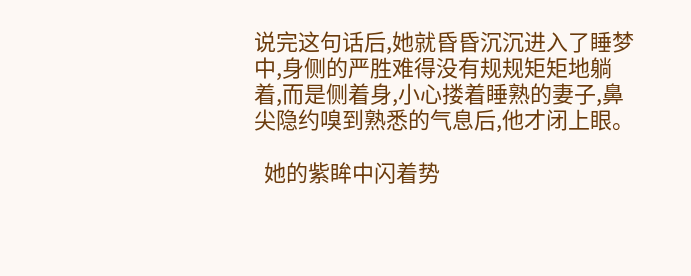说完这句话后,她就昏昏沉沉进入了睡梦中,身侧的严胜难得没有规规矩矩地躺着,而是侧着身,小心搂着睡熟的妻子,鼻尖隐约嗅到熟悉的气息后,他才闭上眼。

  她的紫眸中闪着势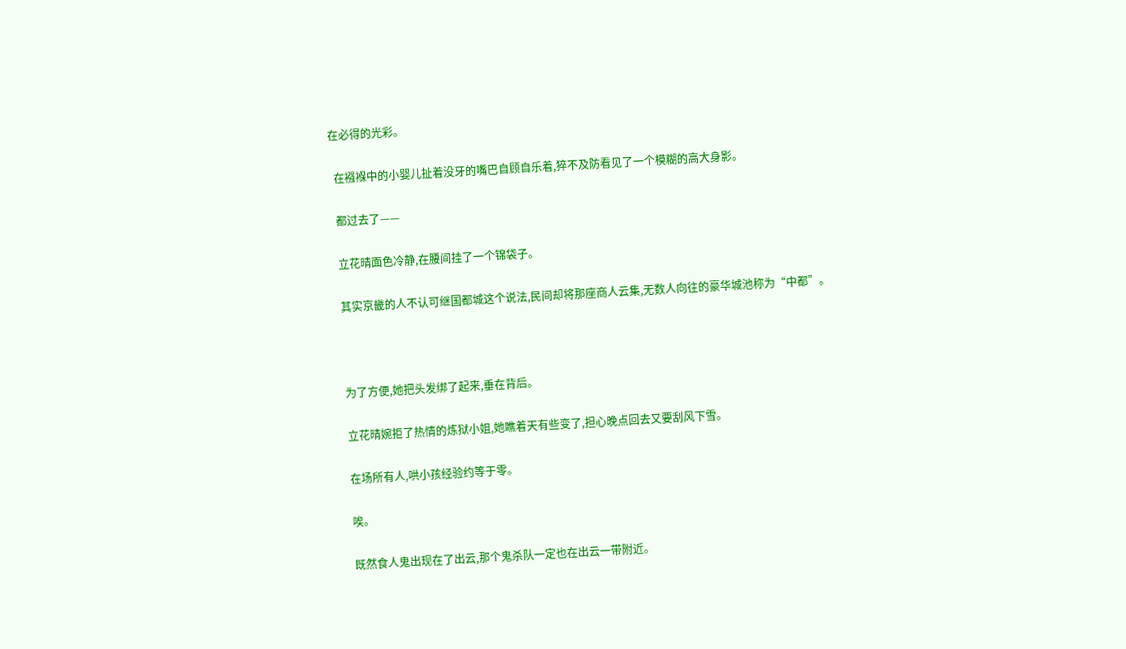在必得的光彩。

  在襁褓中的小婴儿扯着没牙的嘴巴自顾自乐着,猝不及防看见了一个模糊的高大身影。

  都过去了——

  立花晴面色冷静,在腰间挂了一个锦袋子。

  其实京畿的人不认可继国都城这个说法,民间却将那座商人云集,无数人向往的豪华城池称为“中都”。



  为了方便,她把头发绑了起来,垂在背后。

  立花晴婉拒了热情的炼狱小姐,她瞧着天有些变了,担心晚点回去又要刮风下雪。

  在场所有人,哄小孩经验约等于零。

  唉。

  既然食人鬼出现在了出云,那个鬼杀队一定也在出云一带附近。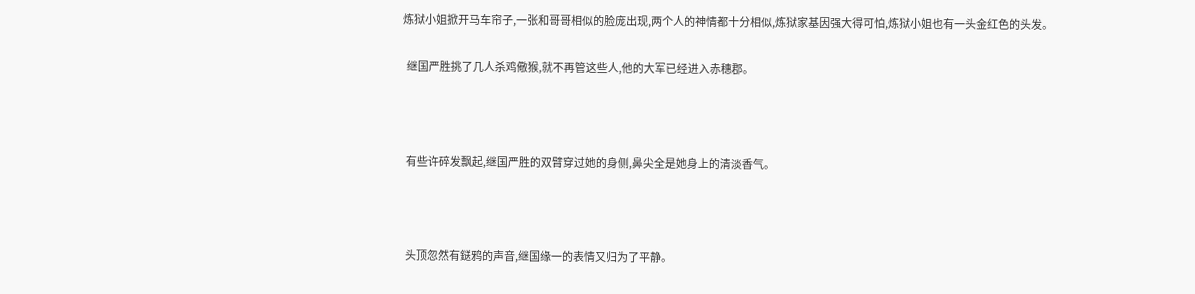炼狱小姐掀开马车帘子,一张和哥哥相似的脸庞出现,两个人的神情都十分相似,炼狱家基因强大得可怕,炼狱小姐也有一头金红色的头发。

  继国严胜挑了几人杀鸡儆猴,就不再管这些人,他的大军已经进入赤穗郡。



  有些许碎发飘起,继国严胜的双臂穿过她的身侧,鼻尖全是她身上的清淡香气。



  头顶忽然有鎹鸦的声音,继国缘一的表情又归为了平静。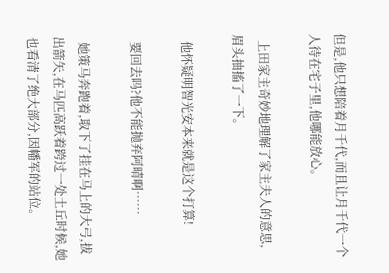但是,他只想陪着月千代,而且让月千代一个人待在宅子里,他哪能放心。

  上田家主奇妙地理解了家主夫人的意思,眉头抽搐了一下。

  他怀疑明智光安本来就是这个打算!

  要回去吗?他不能抛弃阿晴啊……

  她策马奔跑着,取下了挂在马上的大弓,拔出箭矢,在马匹高跃着跨过一处土丘时候,她也看清了绝大部分,因幡军的站位。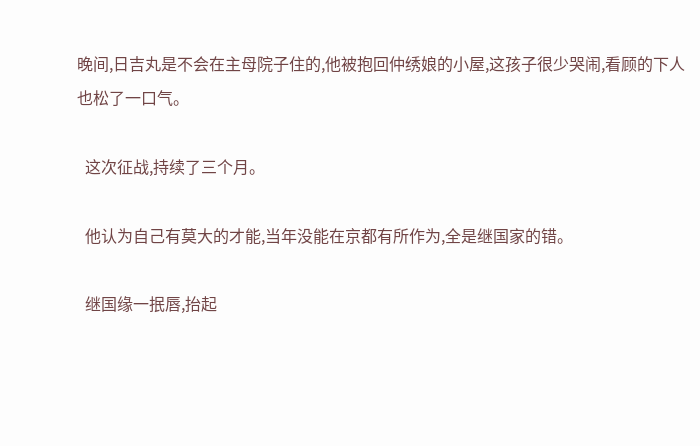晚间,日吉丸是不会在主母院子住的,他被抱回仲绣娘的小屋,这孩子很少哭闹,看顾的下人也松了一口气。

  这次征战,持续了三个月。

  他认为自己有莫大的才能,当年没能在京都有所作为,全是继国家的错。

  继国缘一抿唇,抬起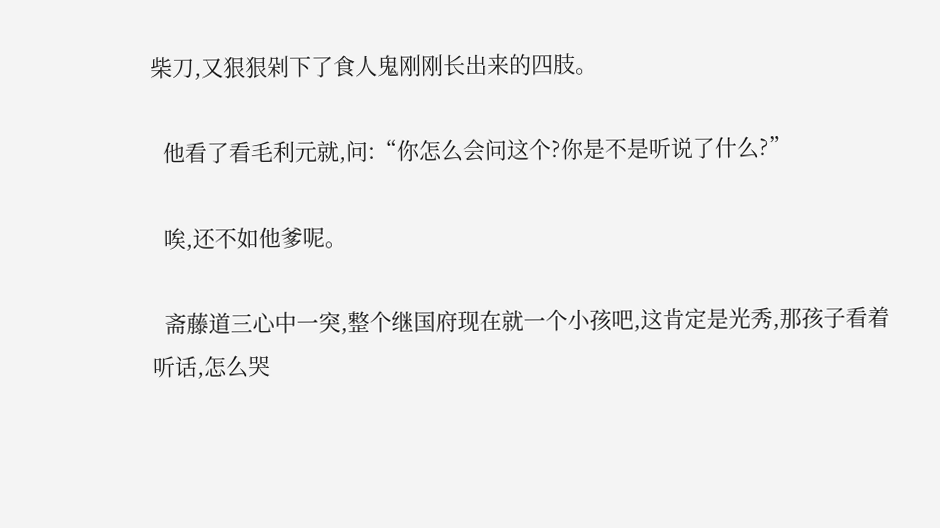柴刀,又狠狠剁下了食人鬼刚刚长出来的四肢。

  他看了看毛利元就,问:“你怎么会问这个?你是不是听说了什么?”

  唉,还不如他爹呢。

  斋藤道三心中一突,整个继国府现在就一个小孩吧,这肯定是光秀,那孩子看着听话,怎么哭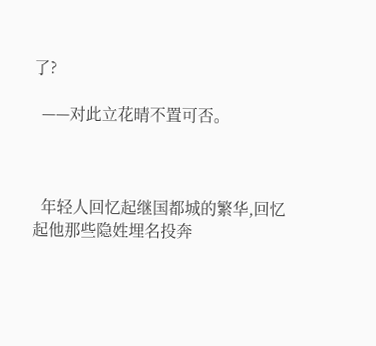了?

  ——对此立花晴不置可否。



  年轻人回忆起继国都城的繁华,回忆起他那些隐姓埋名投奔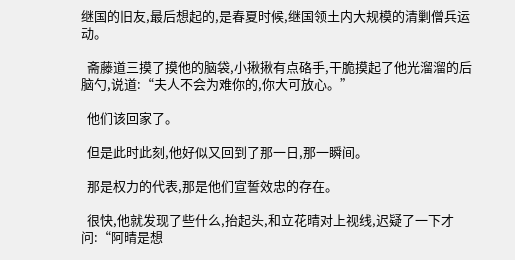继国的旧友,最后想起的,是春夏时候,继国领土内大规模的清剿僧兵运动。

  斋藤道三摸了摸他的脑袋,小揪揪有点硌手,干脆摸起了他光溜溜的后脑勺,说道:“夫人不会为难你的,你大可放心。”

  他们该回家了。

  但是此时此刻,他好似又回到了那一日,那一瞬间。

  那是权力的代表,那是他们宣誓效忠的存在。

  很快,他就发现了些什么,抬起头,和立花晴对上视线,迟疑了一下才问:“阿晴是想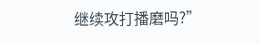继续攻打播磨吗?”